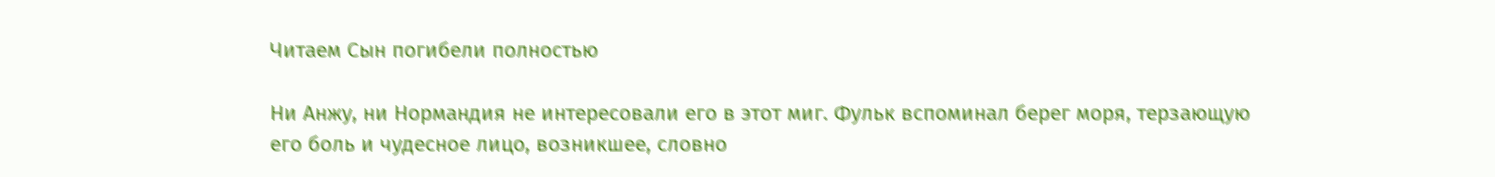Читаем Сын погибели полностью

Ни Анжу, ни Нормандия не интересовали его в этот миг. Фульк вспоминал берег моря, терзающую его боль и чудесное лицо, возникшее, словно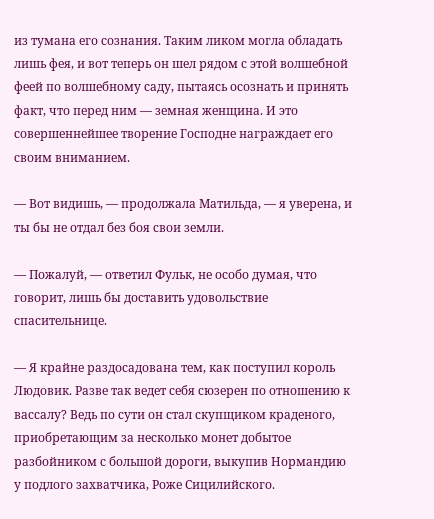из тумана его сознания. Таким ликом могла обладать лишь фея, и вот теперь он шел рядом с этой волшебной феей по волшебному саду, пытаясь осознать и принять факт, что перед ним — земная женщина. И это совершеннейшее творение Господне награждает его своим вниманием.

— Вот видишь, — продолжала Матильда, — я уверена, и ты бы не отдал без боя свои земли.

— Пожалуй, — ответил Фульк, не особо думая, что говорит, лишь бы доставить удовольствие спасительнице.

— Я крайне раздосадована тем, как поступил король Людовик. Разве так ведет себя сюзерен по отношению к вассалу? Ведь по сути он стал скупщиком краденого, приобретающим за несколько монет добытое разбойником с большой дороги, выкупив Нормандию у подлого захватчика, Роже Сицилийского.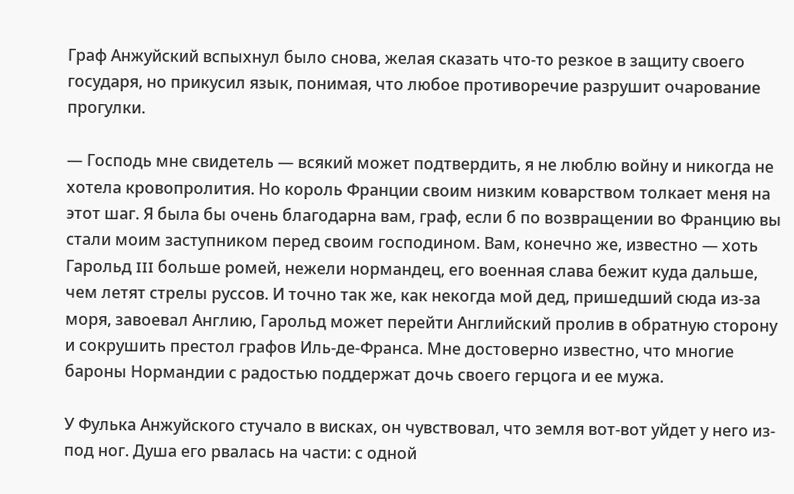Граф Анжуйский вспыхнул было снова, желая сказать что-то резкое в защиту своего государя, но прикусил язык, понимая, что любое противоречие разрушит очарование прогулки.

— Господь мне свидетель — всякий может подтвердить, я не люблю войну и никогда не хотела кровопролития. Но король Франции своим низким коварством толкает меня на этот шаг. Я была бы очень благодарна вам, граф, если б по возвращении во Францию вы стали моим заступником перед своим господином. Вам, конечно же, известно — хоть Гарольд III больше ромей, нежели нормандец, его военная слава бежит куда дальше, чем летят стрелы руссов. И точно так же, как некогда мой дед, пришедший сюда из-за моря, завоевал Англию, Гарольд может перейти Английский пролив в обратную сторону и сокрушить престол графов Иль-де-Франса. Мне достоверно известно, что многие бароны Нормандии с радостью поддержат дочь своего герцога и ее мужа.

У Фулька Анжуйского стучало в висках, он чувствовал, что земля вот-вот уйдет у него из-под ног. Душа его рвалась на части: с одной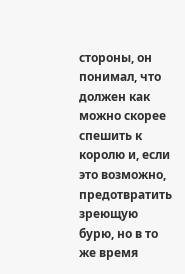стороны, он понимал, что должен как можно скорее спешить к королю и, если это возможно, предотвратить зреющую бурю, но в то же время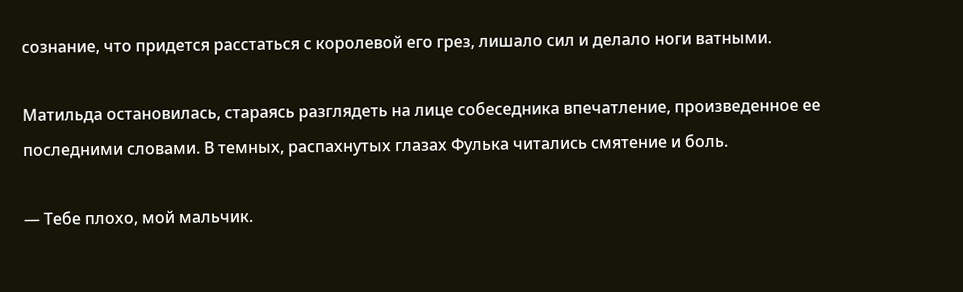сознание, что придется расстаться с королевой его грез, лишало сил и делало ноги ватными.

Матильда остановилась, стараясь разглядеть на лице собеседника впечатление, произведенное ее последними словами. В темных, распахнутых глазах Фулька читались смятение и боль.

— Тебе плохо, мой мальчик.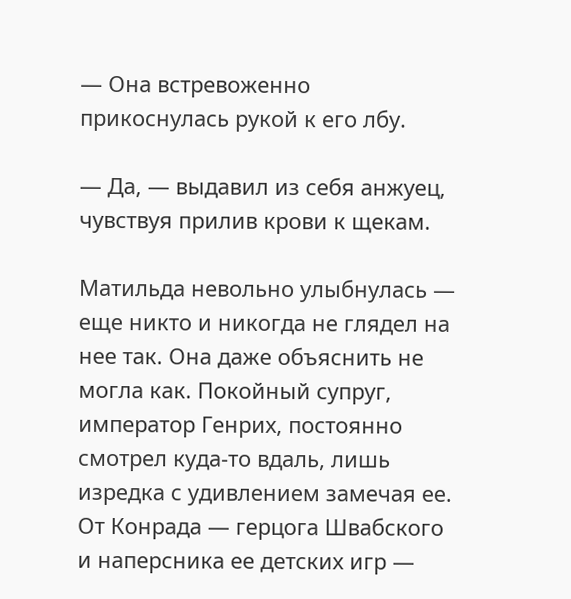— Она встревоженно прикоснулась рукой к его лбу.

— Да, — выдавил из себя анжуец, чувствуя прилив крови к щекам.

Матильда невольно улыбнулась — еще никто и никогда не глядел на нее так. Она даже объяснить не могла как. Покойный супруг, император Генрих, постоянно смотрел куда-то вдаль, лишь изредка с удивлением замечая ее. От Конрада — герцога Швабского и наперсника ее детских игр —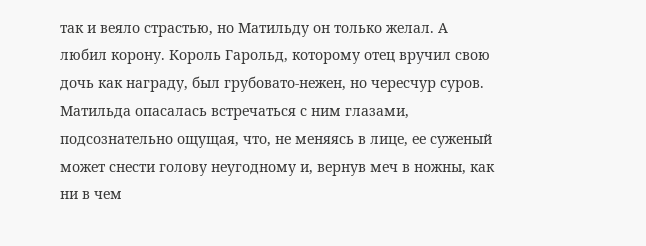так и веяло страстью, но Матильду он только желал. А любил корону. Король Гарольд, которому отец вручил свою дочь как награду, был грубовато-нежен, но чересчур суров. Матильда опасалась встречаться с ним глазами, подсознательно ощущая, что, не меняясь в лице, ее суженый может снести голову неугодному и, вернув меч в ножны, как ни в чем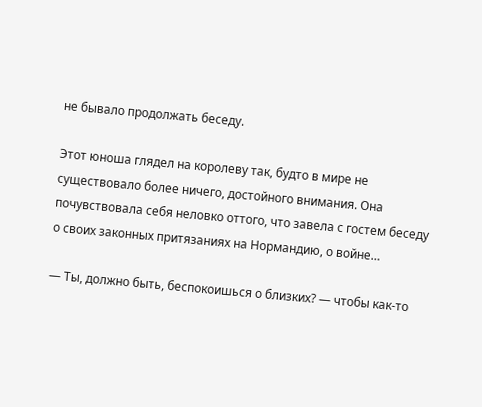не бывало продолжать беседу.

Этот юноша глядел на королеву так, будто в мире не существовало более ничего, достойного внимания. Она почувствовала себя неловко оттого, что завела с гостем беседу о своих законных притязаниях на Нормандию, о войне…

— Ты, должно быть, беспокоишься о близких? — чтобы как-то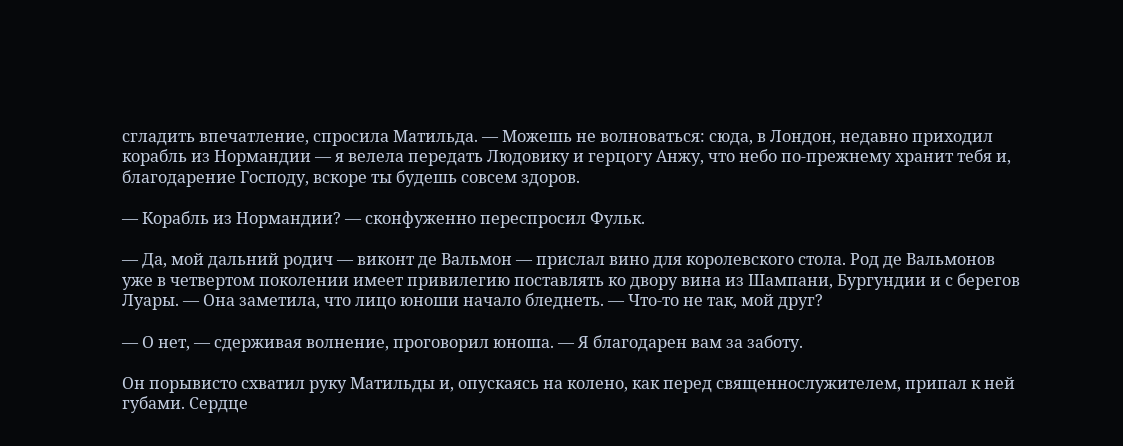сгладить впечатление, спросила Матильда. — Можешь не волноваться: сюда, в Лондон, недавно приходил корабль из Нормандии — я велела передать Людовику и герцогу Анжу, что небо по-прежнему хранит тебя и, благодарение Господу, вскоре ты будешь совсем здоров.

— Корабль из Нормандии? — сконфуженно переспросил Фульк.

— Да, мой дальний родич — виконт де Вальмон — прислал вино для королевского стола. Род де Вальмонов уже в четвертом поколении имеет привилегию поставлять ко двору вина из Шампани, Бургундии и с берегов Луары. — Она заметила, что лицо юноши начало бледнеть. — Что-то не так, мой друг?

— О нет, — сдерживая волнение, проговорил юноша. — Я благодарен вам за заботу.

Он порывисто схватил руку Матильды и, опускаясь на колено, как перед священнослужителем, припал к ней губами. Сердце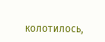колотилось,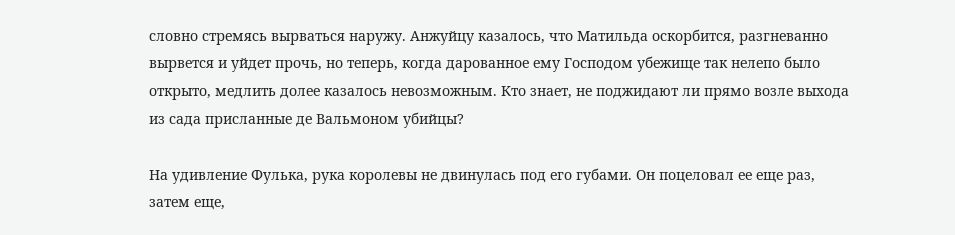словно стремясь вырваться наружу. Анжуйцу казалось, что Матильда оскорбится, разгневанно вырвется и уйдет прочь, но теперь, когда дарованное ему Господом убежище так нелепо было открыто, медлить долее казалось невозможным. Кто знает, не поджидают ли прямо возле выхода из сада присланные де Вальмоном убийцы?

На удивление Фулька, рука королевы не двинулась под его губами. Он поцеловал ее еще раз, затем еще,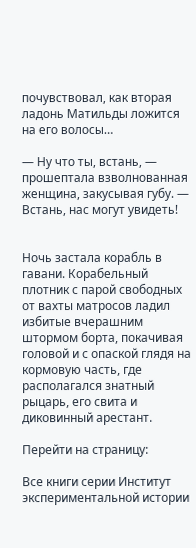почувствовал, как вторая ладонь Матильды ложится на его волосы…

— Ну что ты, встань, — прошептала взволнованная женщина, закусывая губу. — Встань, нас могут увидеть!


Ночь застала корабль в гавани. Корабельный плотник с парой свободных от вахты матросов ладил избитые вчерашним штормом борта, покачивая головой и с опаской глядя на кормовую часть, где располагался знатный рыцарь, его свита и диковинный арестант.

Перейти на страницу:

Все книги серии Институт экспериментальной истории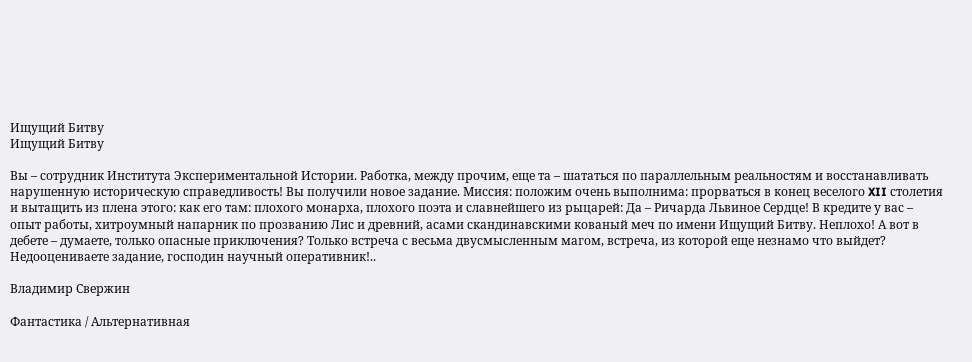Ищущий Битву
Ищущий Битву

Вы – сотрудник Института Экспериментальной Истории. Работка, между прочим, еще та – шататься по параллельным реальностям и восстанавливать нарушенную историческую справедливость! Вы получили новое задание. Миссия: положим очень выполнима: прорваться в конец веселого XII столетия и вытащить из плена этого: как его там: плохого монарха, плохого поэта и славнейшего из рыцарей: Да – Ричарда Львиное Сердце! В кредите у вас – опыт работы, хитроумный напарник по прозванию Лис и древний, асами скандинавскими кованый меч по имени Ищущий Битву. Неплохо! А вот в дебете – думаете, только опасные приключения? Только встреча с весьма двусмысленным магом, встреча, из которой еще незнамо что выйдет? Недооцениваете задание, господин научный оперативник!..

Владимир Свержин

Фантастика / Альтернативная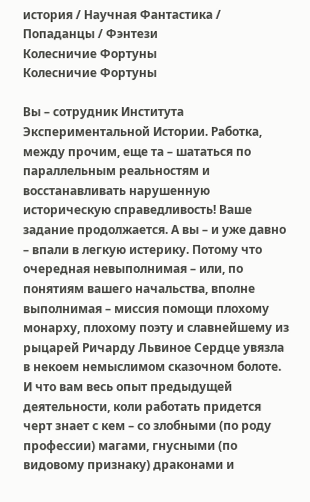история / Научная Фантастика / Попаданцы / Фэнтези
Колесничие Фортуны
Колесничие Фортуны

Вы – сотрудник Института Экспериментальной Истории. Работка, между прочим, еще та – шататься по параллельным реальностям и восстанавливать нарушенную историческую справедливость! Ваше задание продолжается. А вы – и уже давно – впали в легкую истерику. Потому что очередная невыполнимая – или, по понятиям вашего начальства, вполне выполнимая – миссия помощи плохому монарху, плохому поэту и славнейшему из рыцарей Ричарду Львиное Сердце увязла в некоем немыслимом сказочном болоте. И что вам весь опыт предыдущей деятельности, коли работать придется черт знает с кем – со злобными (по роду профессии) магами, гнусными (по видовому признаку) драконами и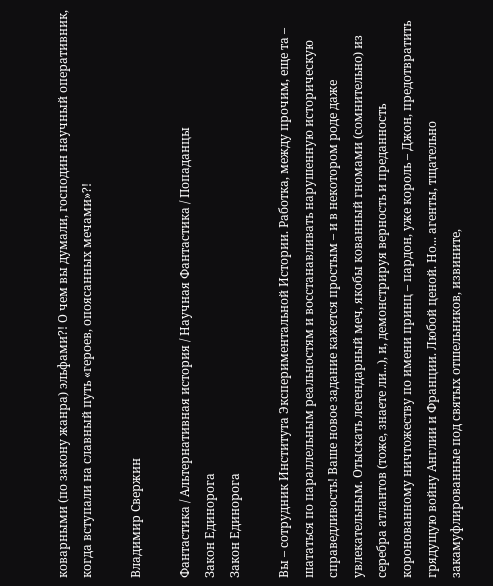коварными (по закону жанра) эльфами?! О чем вы думали, господин научный оперативник, когда вступали на славный путь «героев, опоясанных мечами»?!

Владимир Свержин

Фантастика / Альтернативная история / Научная Фантастика / Попаданцы
Закон Единорога
Закон Единорога

Вы – сотрудник Института Экспериментальной Истории. Работка, между прочим, еще та – шататься по параллельным реальностям и восстанавливать нарушенную историческую справедливость! Ваше новое задание кажется простым – и в некотором роде даже увлекательным. Отыскать легендарный меч, якобы кованный гномами (сомнительно) из серебра атлантов (тоже, знаете ли...), и, демонстрируя верность и преданность коронованному ничтожеству по имени принц – пардон, уже король – Джон, предотвратить грядущую войну Англии и Франции. Любой ценой. Но... агенты, тщательно закамуфлированные под святых отшельников, извините,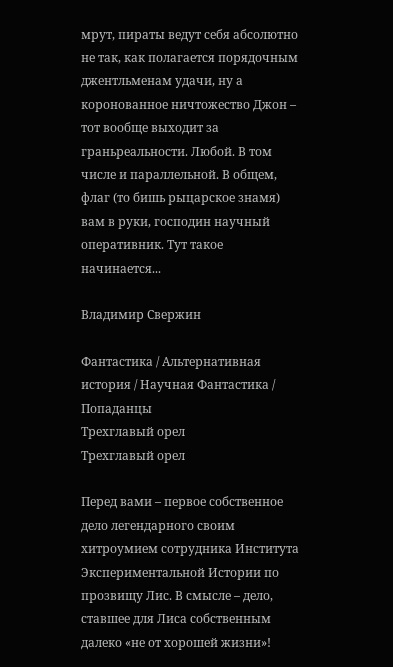мрут, пираты ведут себя абсолютно не так, как полагается порядочным джентльменам удачи, ну а коронованное ничтожество Джон – тот вообще выходит за граньреальности. Любой. В том числе и параллельной. В общем, флаг (то бишь рыцарское знамя) вам в руки, господин научный оперативник. Тут такое начинается...

Владимир Свержин

Фантастика / Альтернативная история / Научная Фантастика / Попаданцы
Трехглавый орел
Трехглавый орел

Перед вами – первое собственное дело легендарного своим хитроумием сотрудника Института Экспериментальной Истории по прозвищу Лис. В смысле – дело, ставшее для Лиса собственным далеко «не от хорошей жизни»!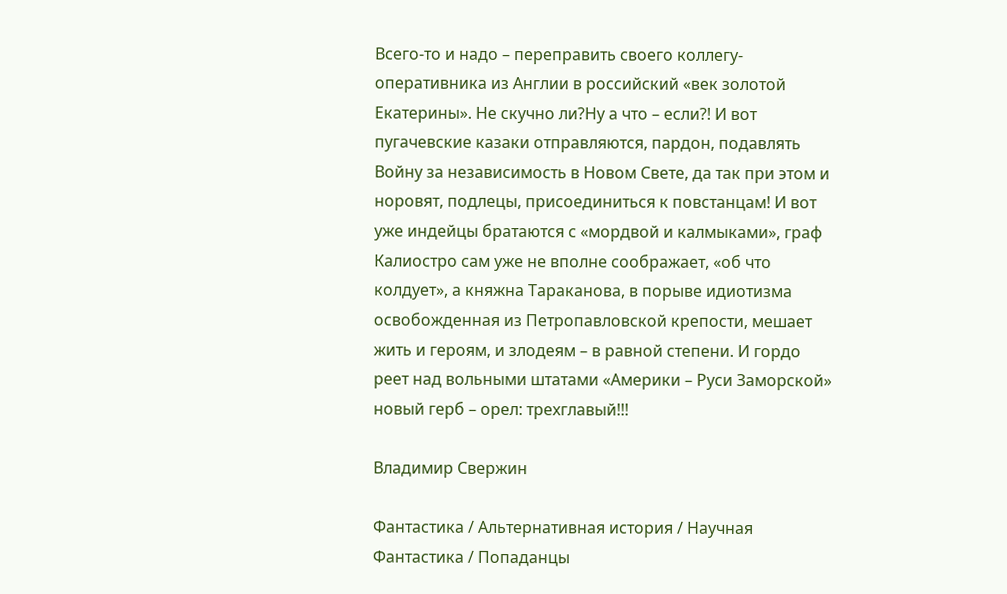Всего-то и надо – переправить своего коллегу-оперативника из Англии в российский «век золотой Екатерины». Не скучно ли?Ну а что – если?! И вот пугачевские казаки отправляются, пардон, подавлять Войну за независимость в Новом Свете, да так при этом и норовят, подлецы, присоединиться к повстанцам! И вот уже индейцы братаются с «мордвой и калмыками», граф Калиостро сам уже не вполне соображает, «об что колдует», а княжна Тараканова, в порыве идиотизма освобожденная из Петропавловской крепости, мешает жить и героям, и злодеям – в равной степени. И гордо реет над вольными штатами «Америки – Руси Заморской» новый герб – орел: трехглавый!!!

Владимир Свержин

Фантастика / Альтернативная история / Научная Фантастика / Попаданцы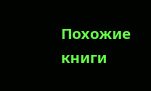Похожие книги